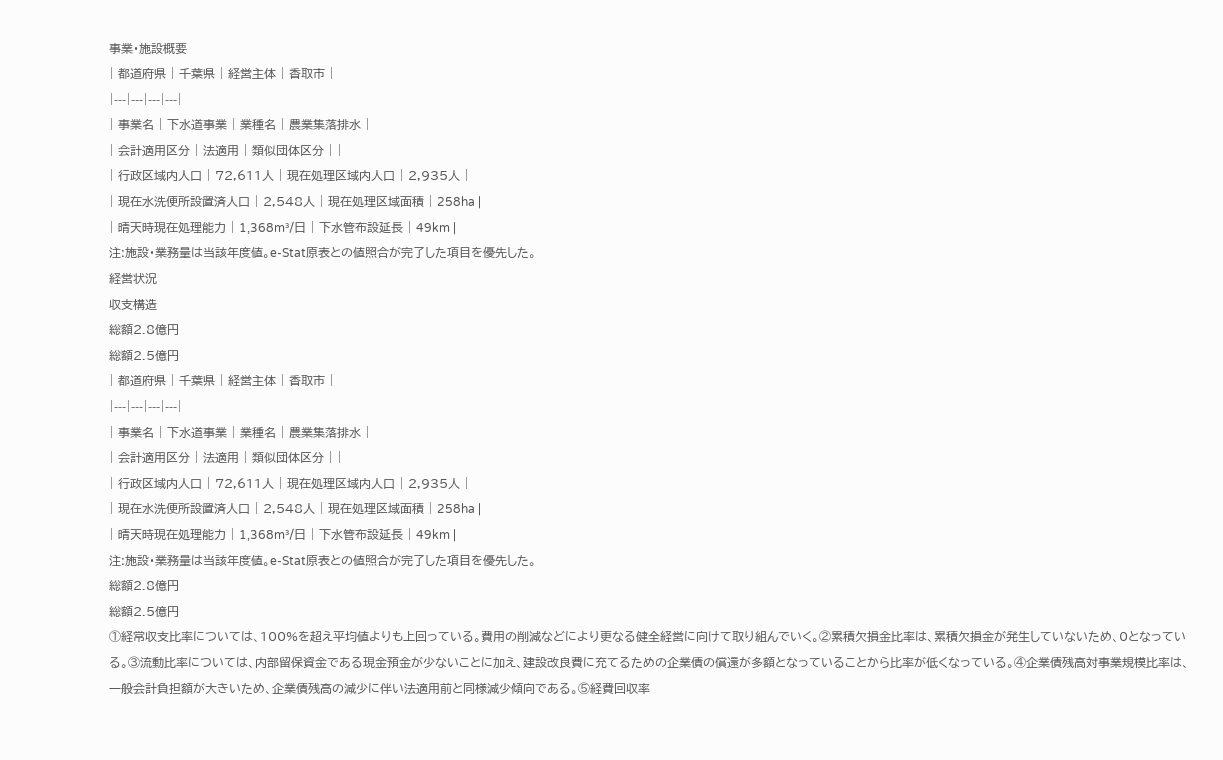事業・施設概要
| 都道府県 | 千葉県 | 経営主体 | 香取市 |
|---|---|---|---|
| 事業名 | 下水道事業 | 業種名 | 農業集落排水 |
| 会計適用区分 | 法適用 | 類似団体区分 | |
| 行政区域内人口 | 72,611人 | 現在処理区域内人口 | 2,935人 |
| 現在水洗便所設置済人口 | 2,548人 | 現在処理区域面積 | 258ha |
| 晴天時現在処理能力 | 1,368m³/日 | 下水管布設延長 | 49km |
注:施設・業務量は当該年度値。e-Stat原表との値照合が完了した項目を優先した。
経営状況
収支構造
総額2.8億円
総額2.5億円
| 都道府県 | 千葉県 | 経営主体 | 香取市 |
|---|---|---|---|
| 事業名 | 下水道事業 | 業種名 | 農業集落排水 |
| 会計適用区分 | 法適用 | 類似団体区分 | |
| 行政区域内人口 | 72,611人 | 現在処理区域内人口 | 2,935人 |
| 現在水洗便所設置済人口 | 2,548人 | 現在処理区域面積 | 258ha |
| 晴天時現在処理能力 | 1,368m³/日 | 下水管布設延長 | 49km |
注:施設・業務量は当該年度値。e-Stat原表との値照合が完了した項目を優先した。
総額2.8億円
総額2.5億円
①経常収支比率については、100%を超え平均値よりも上回っている。費用の削減などにより更なる健全経営に向けて取り組んでいく。②累積欠損金比率は、累積欠損金が発生していないため、0となっている。③流動比率については、内部留保資金である現金預金が少ないことに加え、建設改良費に充てるための企業債の償還が多額となっていることから比率が低くなっている。④企業債残高対事業規模比率は、一般会計負担額が大きいため、企業債残高の減少に伴い法適用前と同様減少傾向である。⑤経費回収率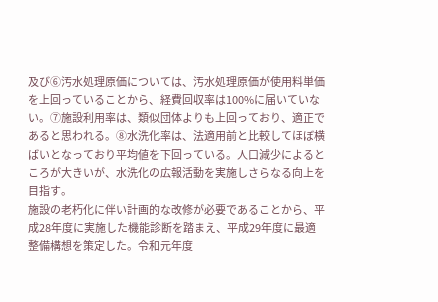及び⑥汚水処理原価については、汚水処理原価が使用料単価を上回っていることから、経費回収率は100%に届いていない。⑦施設利用率は、類似団体よりも上回っており、適正であると思われる。⑧水洗化率は、法適用前と比較してほぼ横ばいとなっており平均値を下回っている。人口減少によるところが大きいが、水洗化の広報活動を実施しさらなる向上を目指す。
施設の老朽化に伴い計画的な改修が必要であることから、平成28年度に実施した機能診断を踏まえ、平成29年度に最適整備構想を策定した。令和元年度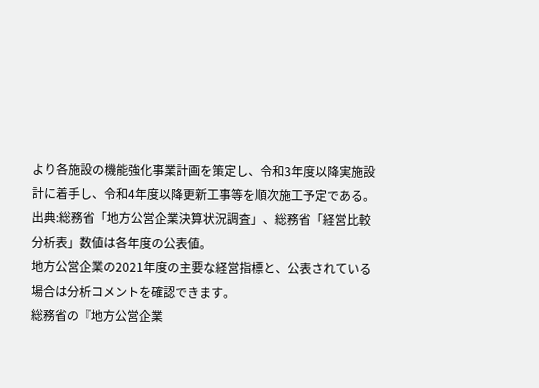より各施設の機能強化事業計画を策定し、令和3年度以降実施設計に着手し、令和4年度以降更新工事等を順次施工予定である。
出典:総務省「地方公営企業決算状況調査」、総務省「経営比較分析表」数値は各年度の公表値。
地方公営企業の2021年度の主要な経営指標と、公表されている場合は分析コメントを確認できます。
総務省の『地方公営企業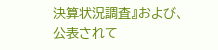決算状況調査』および、公表されて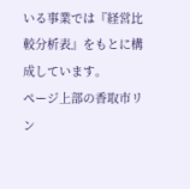いる事業では『経営比較分析表』をもとに構成しています。
ページ上部の香取市リン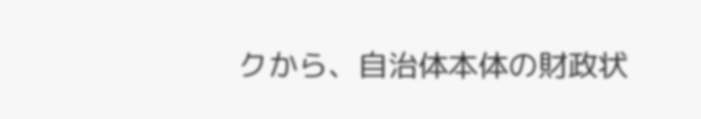クから、自治体本体の財政状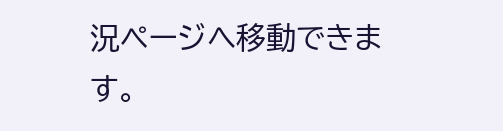況ページへ移動できます。